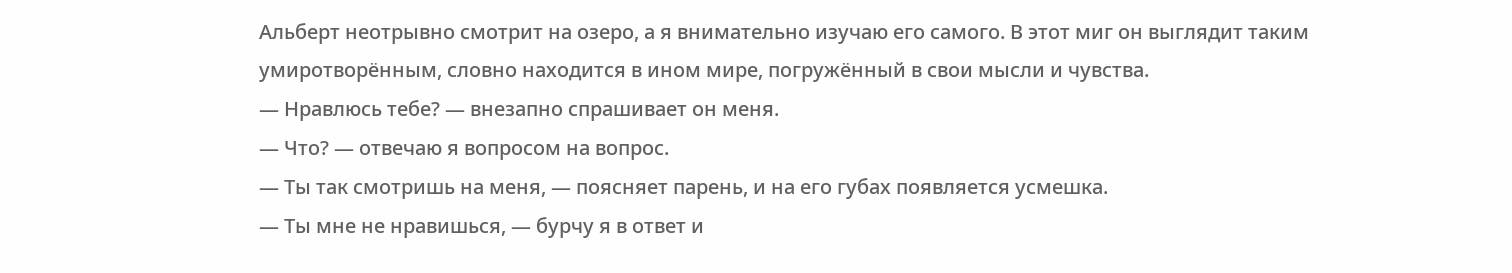Альберт неотрывно смотрит на озеро, а я внимательно изучаю его самого. В этот миг он выглядит таким умиротворённым, словно находится в ином мире, погружённый в свои мысли и чувства.
— Нравлюсь тебе? — внезапно спрашивает он меня.
— Что? — отвечаю я вопросом на вопрос.
— Ты так смотришь на меня, — поясняет парень, и на его губах появляется усмешка.
— Ты мне не нравишься, — бурчу я в ответ и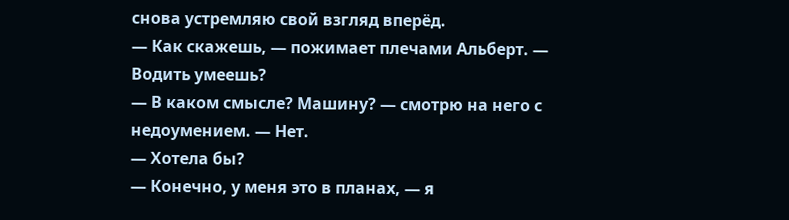снова устремляю свой взгляд вперёд.
— Как скажешь, — пожимает плечами Альберт. — Водить умеешь?
— В каком смысле? Машину? — смотрю на него с недоумением. — Нет.
— Хотела бы?
— Конечно, у меня это в планах, — я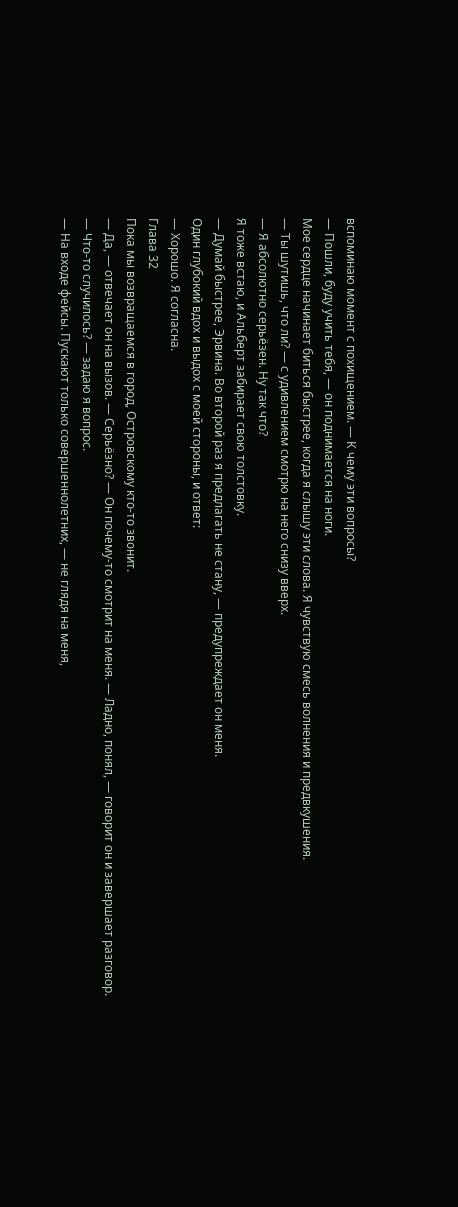вспоминаю момент с похищением. — К чему эти вопросы?
— Пошли, буду учить тебя, — он поднимается на ноги.
Мое сердце начинает биться быстрее, когда я слышу эти слова. Я чувствую смесь волнения и предвкушения.
— Ты шутишь, что ли? — с удивлением смотрю на него снизу вверх.
— Я абсолютно серьёзен. Ну так что?
Я тоже встаю, и Альберт забирает свою толстовку.
— Думай быстрее, Эрвина. Во второй раз я предлагать не стану, — предупреждает он меня.
Один глубокий вдох и выдох с моей стороны, и ответ:
— Хорошо. Я согласна.
Глава 32
Пока мы возвращаемся в город, Островскому кто-то звонит.
— Да, — отвечает он на вызов. — Серьёзно? — Он почему-то смотрит на меня. — Ладно, понял, — говорит он и завершает разговор.
— Что-то случилось? — задаю я вопрос.
— На входе фейсы. Пускают только совершеннолетних, — не глядя на меня,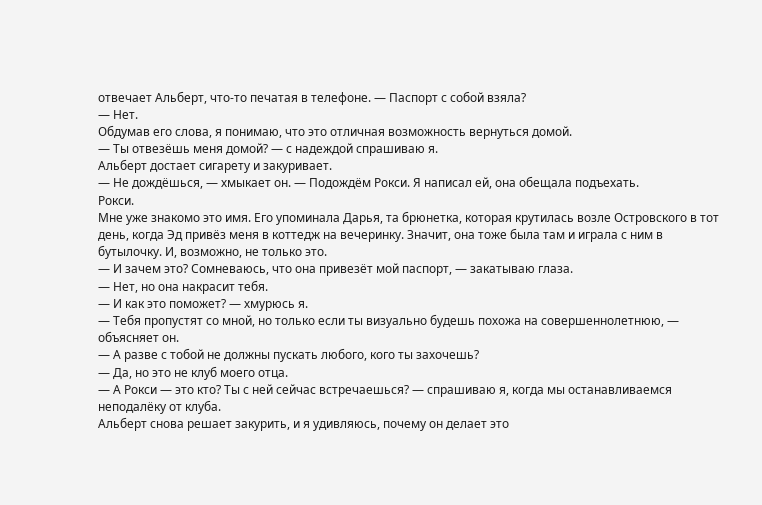отвечает Альберт, что-то печатая в телефоне. — Паспорт с собой взяла?
— Нет.
Обдумав его слова, я понимаю, что это отличная возможность вернуться домой.
— Ты отвезёшь меня домой? — с надеждой спрашиваю я.
Альберт достает сигарету и закуривает.
— Не дождёшься, — хмыкает он. — Подождём Рокси. Я написал ей, она обещала подъехать.
Рокси.
Мне уже знакомо это имя. Его упоминала Дарья, та брюнетка, которая крутилась возле Островского в тот день, когда Эд привёз меня в коттедж на вечеринку. Значит, она тоже была там и играла с ним в бутылочку. И, возможно, не только это.
— И зачем это? Сомневаюсь, что она привезёт мой паспорт, — закатываю глаза.
— Нет, но она накрасит тебя.
— И как это поможет? — хмурюсь я.
— Тебя пропустят со мной, но только если ты визуально будешь похожа на совершеннолетнюю, — объясняет он.
— А разве с тобой не должны пускать любого, кого ты захочешь?
— Да, но это не клуб моего отца.
— А Рокси — это кто? Ты с ней сейчас встречаешься? — спрашиваю я, когда мы останавливаемся неподалёку от клуба.
Альберт снова решает закурить, и я удивляюсь, почему он делает это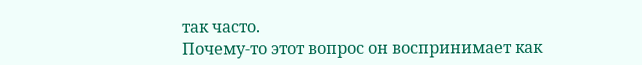так часто.
Почему-то этот вопрос он воспринимает как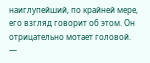наиглупейший, по крайней мере, его взгляд говорит об этом. Он отрицательно мотает головой.
—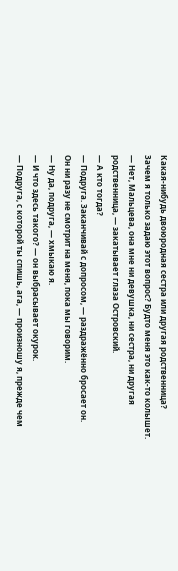Какая-нибудь двоюродная сестра или другая родственница?
Зачем я только задаю этот вопрос? Будто меня это как-то колышет.
— Нет, Мальцева, она мне ни девушка, ни сестра, ни другая родственница, — закатывает глаза Островский.
— А кто тогда?
— Подруга. Заканчивай с допросом, — раздражённо бросает он.
Он ни разу не смотрит на меня, пока мы говорим.
— Ну да, подруга, — хмыкаю я.
— И что здесь такого? — он выбрасывает окурок.
— Подруга, с которой ты спишь, ага, — произношу я, прежде чем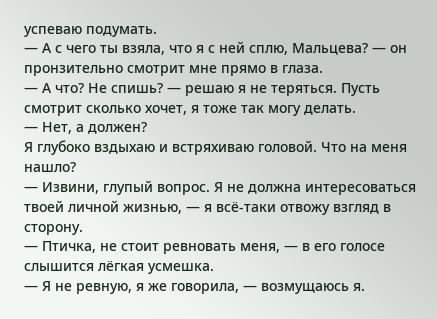успеваю подумать.
— А с чего ты взяла, что я с ней сплю, Мальцева? — он пронзительно смотрит мне прямо в глаза.
— А что? Не спишь? — решаю я не теряться. Пусть смотрит сколько хочет, я тоже так могу делать.
— Нет, а должен?
Я глубоко вздыхаю и встряхиваю головой. Что на меня нашло?
— Извини, глупый вопрос. Я не должна интересоваться твоей личной жизнью, — я всё-таки отвожу взгляд в сторону.
— Птичка, не стоит ревновать меня, — в его голосе слышится лёгкая усмешка.
— Я не ревную, я же говорила, — возмущаюсь я.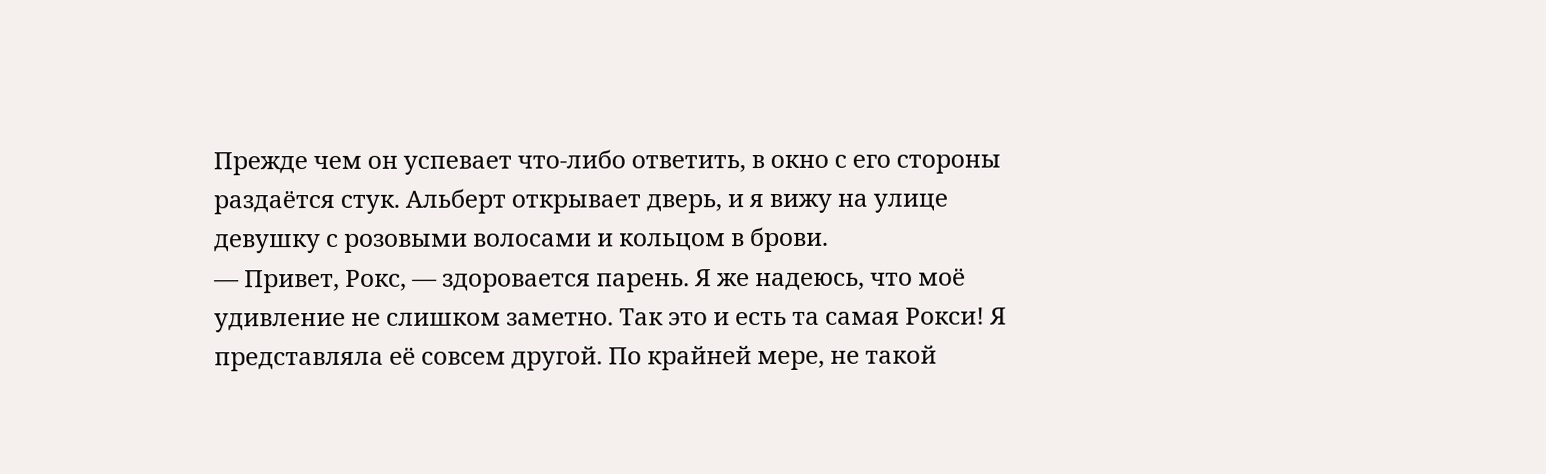Прежде чем он успевает что-либо ответить, в окно с его стороны раздаётся стук. Альберт открывает дверь, и я вижу на улице девушку с розовыми волосами и кольцом в брови.
— Привет, Рокс, — здоровается парень. Я же надеюсь, что моё удивление не слишком заметно. Так это и есть та самая Рокси! Я представляла её совсем другой. По крайней мере, не такой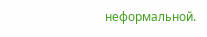неформальной.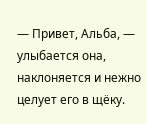— Привет, Альба, — улыбается она, наклоняется и нежно целует его в щёку.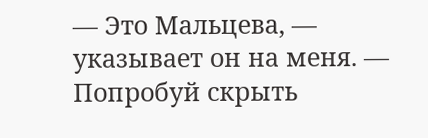— Это Мальцева, — указывает он на меня. — Попробуй скрыть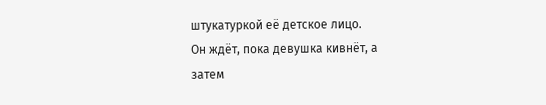штукатуркой её детское лицо.
Он ждёт, пока девушка кивнёт, а затем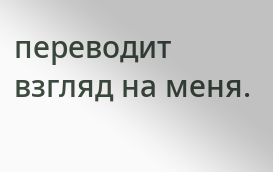переводит взгляд на меня.